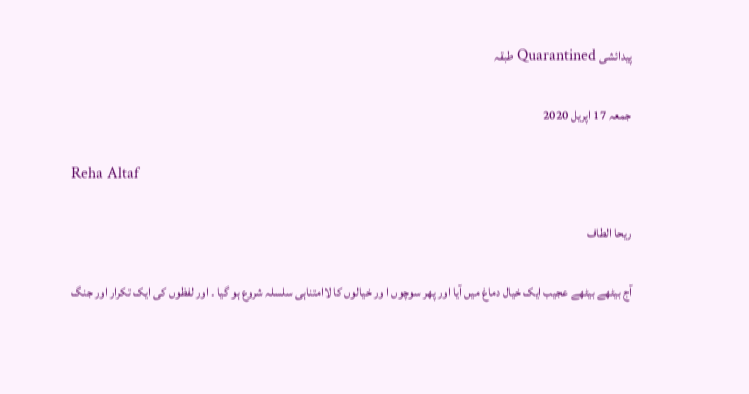پیدائشی Quarantined طبقہ

جمعہ 17 اپریل 2020

Reha Altaf

ریحا الطاف

آج بیٹھے بیٹھے عجیب ایک خیال دماغ میں آیا اور پھر سوچوں ا ور خیالوں کا لاامتناہی سلسلہ شروع ہو گیا ۔ اور لفظوں کی ایک تکرار اور جنگ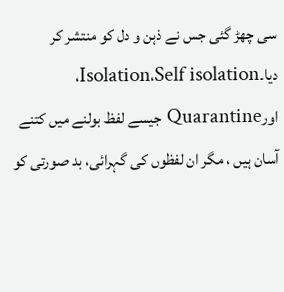سی چھڑ گئی جس نے ذہن و دل کو منتشر کر دیا۔Isolation،Self isolation، اورQuarantine جیسے لفظ بولنے میں کتنے آسان ہیں ، مگر ان لفظوں کی گہرائی، بد صورتی کو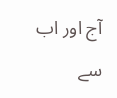آج اور اب سے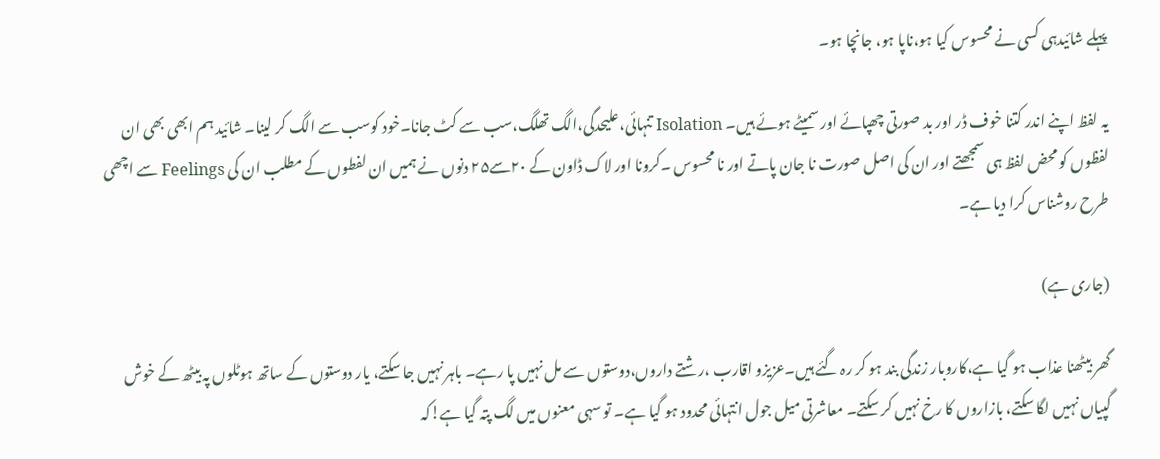پہلے شائیدہی کسی نے محسوس کیا ہو،ناپا ہو، جانچا ہو۔

یہ لفظ اپنے اندر کتنا خوف ڈر اور بد صورتی چھپائے اور سمیٹے ہوئے ہیں۔ Isolation تنہائی،علیحدگی،الگ تھلگ،سب سے کٹ جانا۔خود کوسب سے الگ کر لینا۔ شائید ہم ابھی بھی ان لفظوں کو محض لفظ ہی سمجھتے اور ان کی اصل صورت نا جان پاتے اور نا محسوس ۔کرونا اور لاک ڈاون کے ۲۰سے۲۵ دنوں نے ہمیں ان لفطوں کے مطلب ان کی Feelings سے اچھی طرح روشناس کرا دیا ہے۔

(جاری ہے)

گھر بیٹھنا عذاب ہو گیا ہے،کاروبار زندگی بند ہو کر رہ گئے ہیں۔عزیزو اقارب ،رشتے داروں،دوستوں سے مل نہیں پا رہے۔ باہر نہیں جا سکتے، یار دوستوں کے ساتھ ہوٹلوں پہ بیٹھ کے خوش گپیاں نہیں لگا سکتے، بازاروں کا رخ نہیں کر سکتے۔ معاشرتی میل جول انتہائی محدود ہو گیا ہے۔ تو سہی معنوں میں لگ پتہ گیا ہے!کہ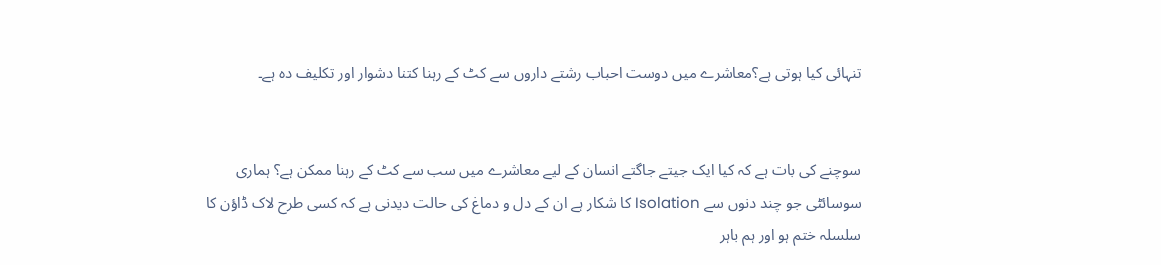تنہائی کیا ہوتی ہے؟معاشرے میں دوست احباب رشتے داروں سے کٹ کے رہنا کتنا دشوار اور تکلیف دہ ہے۔


سوچنے کی بات ہے کہ کیا ایک جیتے جاگتے انسان کے لیے معاشرے میں سب سے کٹ کے رہنا ممکن ہے؟ ہماری سوسائٹی جو چند دنوں سے Isolation کا شکار ہے ان کے دل و دماغ کی حالت دیدنی ہے کہ کسی طرح لاک ڈاؤن کا سلسلہ ختم ہو اور ہم باہر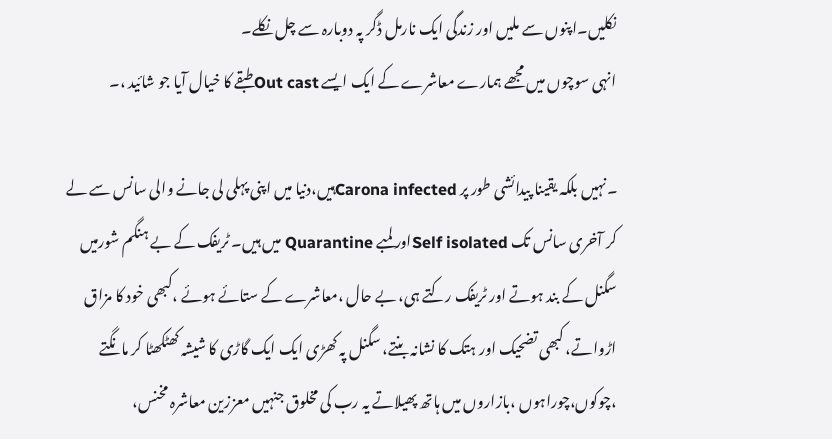نکلیں۔اپنوں سے ملیں اور زندگی ایک نارمل ڈگر پہ دوبارہ سے چل نکلے۔
انہی سوچوں میں مجھے ہمارے معاشرے کے ایک ایسے Out castطبقے کا خیال آیا جو شائید ،۔

۔نہیں بلکہ یقینا پیدائشی طور پر Carona infectedہیں،دنیا میں اپنی پہلی لی جانے والی سانس سے لے کر آخری سانس تک Self isolatedاور لمبے Quarantine میں ہیں۔ ٹریفک کے بے ہنگم شورمیں سگنل کے بند ہوتے اور ٹریفک رکتے ہی، بے حال ،معاشرے کے ستائے ہوئے ،کبھی خود کا مزاق اڑواتے، کبھی تضحیک اور ہتک کا نشانہ بنتے، سگنل پہ کھڑی ایک ایک گاڑی کا شیشہ کھٹکھٹا کر مانگتے ،چوکوں،چوراہوں ،بازاروں میں ہاتھ پھیلاتے یہ رب کی مخلوق جنہیں معززین معاشرہ مخنس،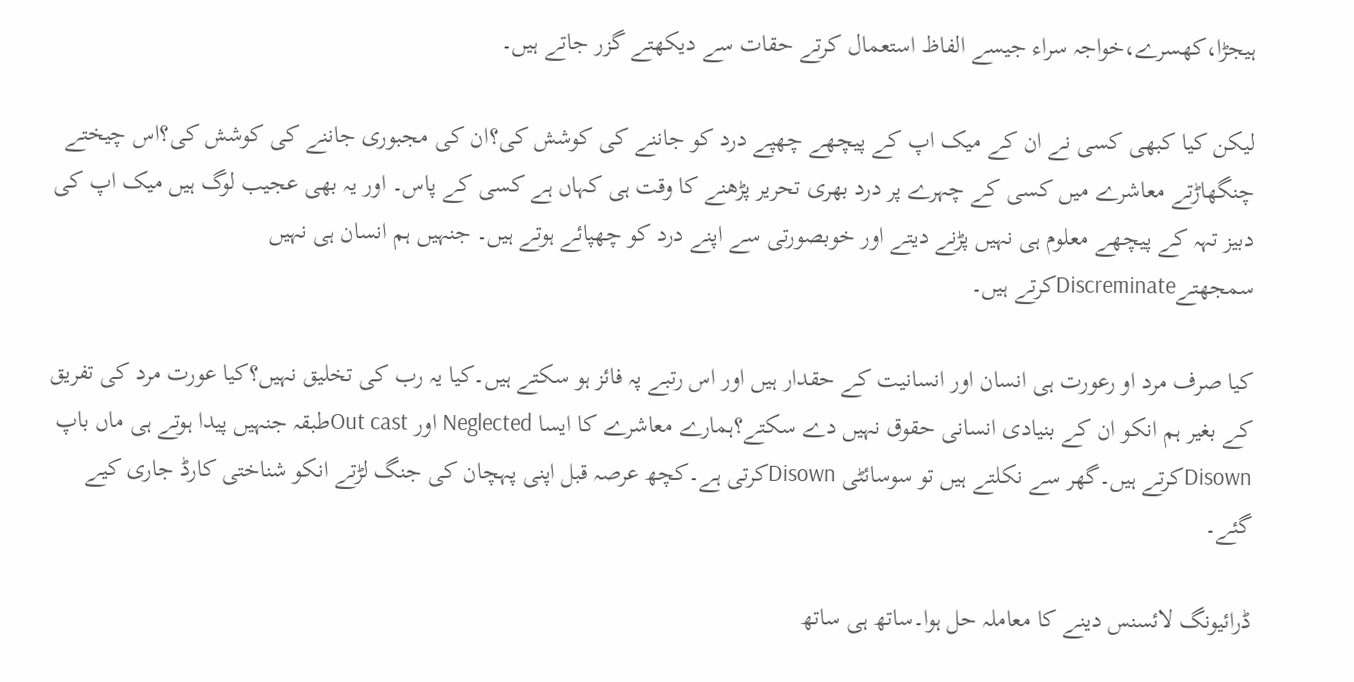ہیجڑا،کھسرے،خواجہ سراء جیسے الفاظ استعمال کرتے حقات سے دیکھتے گزر جاتے ہیں۔

لیکن کیا کبھی کسی نے ان کے میک اپ کے پیچھے چھپے درد کو جاننے کی کوشش کی؟ان کی مجبوری جاننے کی کوشش کی؟اس چیختے چنگھاڑتے معاشرے میں کسی کے چہرے پر درد بھری تحریر پڑھنے کا وقت ہی کہاں ہے کسی کے پاس۔ اور یہ بھی عجیب لوگ ہیں میک اپ کی دبیز تہہ کے پیچھے معلوم ہی نہیں پڑنے دیتے اور خوبصورتی سے اپنے درد کو چھپائے ہوتے ہیں۔ جنہیں ہم انسان ہی نہیں سمجھتےDiscreminateکرتے ہیں۔

کیا صرف مرد او رعورت ہی انسان اور انسانیت کے حقدار ہیں اور اس رتبے پہ فائز ہو سکتے ہیں۔کیا یہ رب کی تخلیق نہیں؟کیا عورت مرد کی تفریق کے بغیر ہم انکو ان کے بنیادی انسانی حقوق نہیں دے سکتے؟ہمارے معاشرے کا ایسا Neglected اور Out castطبقہ جنہیں پیدا ہوتے ہی ماں باپ Disownکرتے ہیں۔گھر سے نکلتے ہیں تو سوسائٹی Disownکرتی ہے۔کچھ عرصہ قبل اپنی پہچان کی جنگ لڑتے انکو شناختی کارڈ جاری کیے گئے۔

ڈرائیونگ لائسنس دینے کا معاملہ حل ہوا۔ساتھ ہی ساتھ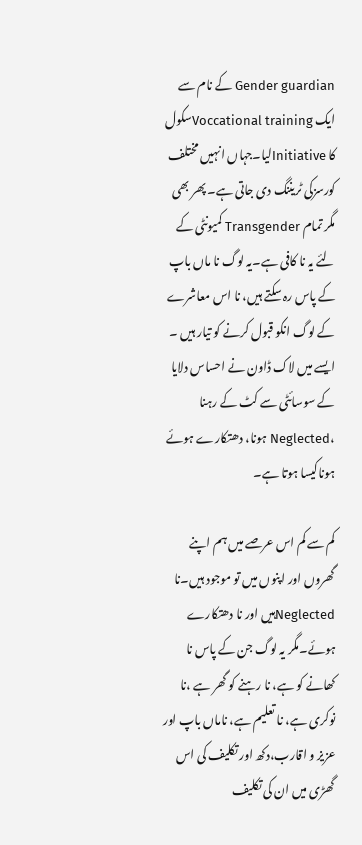Gender guardian کے نام سے ایک Voccational trainingسکول کا Initiativeلیا۔جہاں انہیں مختلف کورسزکی ٹریننگ دی جاتی ہے۔ پھر بھی مگر تمام Transgender کمیونٹی کے لئے یہ نا کافی ہے۔یہ لوگ نا ماں باپ کے پاس رہ سکتے ہیں، نا اس معاشرے کے لوگ انکو قبول کرنے کو تیار ہیں ۔ ایسے میں لاک ڈاون نے احساس دلایا کے سوسائٹی سے کٹ کے رہنا ،Neglected ہونا، دھتکارے ہوئے ہوناکیسا ہوتا ہے۔

کم سے کم اس عرصے میں ہم اپنے گھروں اور اپنوں میں تو موجود ہیں۔نا Neglectedہیں اور نا دھتکارے ہوئے۔مگر یہ لوگ جن کے پاس نا کھانے کو ہے، نا رہنے کو گھر ہے ،نا نوکری ہے، نا تعلیم ہے، ناماں باپ اور عزیز و اقارب،دکھ اور تکلیف کی اس گھڑی میں ان کی تکلیف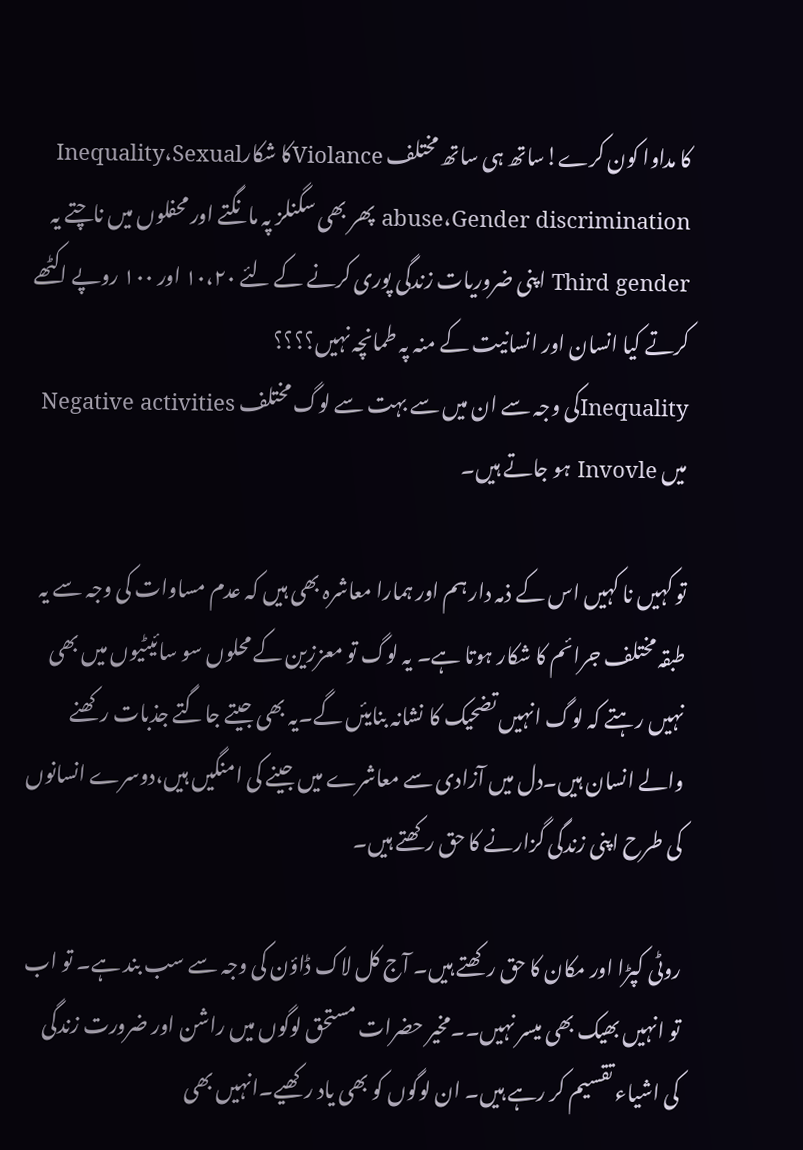کا مداوا کون کرے!ساتھ ہی ساتھ مختلف Violanceکا شکارInequality،Sexual abuse،Gender discrimination پھر بھی سگنلز پہ مانگتے اور محفلوں میں ناچتے یہ Third gender اپنی ضروریات زندگی پوری کرنے کے لئے ۱۰،۲۰ اور ۱۰۰ روپے اکٹھے کرتے کیا انسان اور انسانیت کے منہ پہ طمانچہ نہیں؟؟؟؟
Inequalityکی وجہ سے ان میں سے بہت سے لوگ مختلف Negative activities میں Invovle ہو جاتے ہیں۔

تو کہیں نا کہیں اس کے ذمہ دار ہم اور ہمارا معاشرہ بھی ہیں کہ عدم مساوات کی وجہ سے یہ طبقہ مختلف جرائم کا شکار ہوتا ہے۔ یہ لوگ تو معززین کے محلوں سو سائیٹیوں میں بھی نہیں رہتے کہ لوگ انہیں تضحیک کا نشانہ بنایئں گے۔یہ بھی جیتے جاگتے جذبات رکھنے والے انسان ہیں۔دل میں آزادی سے معاشرے میں جینے کی امنگیں ہیں،دوسرے انسانوں کی طرح اپنی زندگی گزارنے کا حق رکھتے ہیں۔

روٹی کپڑا اور مکان کا حق رکھتے ہیں۔ آج کل لاک ڈاؤن کی وجہ سے سب بند ہے۔ تو اب تو انہیں بھیک بھی میسر نہیں۔۔مخیر حضرات مستحق لوگوں میں راشن اور ضرورت زندگی کی اشیاء تقسیم کر رہے ہیں۔ ان لوگوں کو بھی یاد رکھیے۔انہیں بھی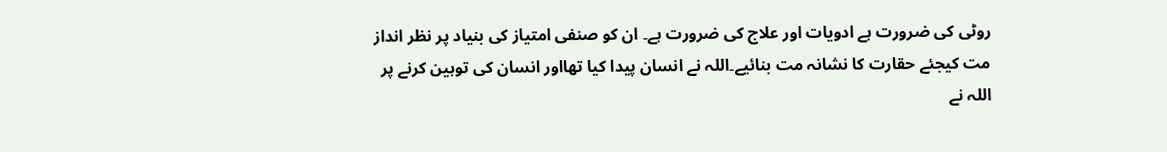روٹی کی ضرورت ہے ادویات اور علاج کی ضرورت ہے۔ ان کو صنفی امتیاز کی بنیاد پر نظر انداز مت کیجئے حقارت کا نشانہ مت بنائیے۔اللہ نے انسان پیدا کیا تھااور انسان کی توہین کرنے پر اللہ نے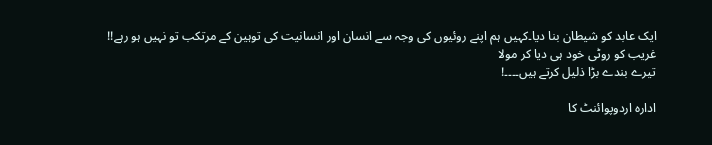ایک عابد کو شیطان بنا دیا۔کہیں ہم اپنے روئیوں کی وجہ سے انسان اور انسانیت کی توہین کے مرتکب تو نہیں ہو رہے!!
غریب کو روٹی خود ہی دیا کر مولا
تیرے بندے بڑا ذلیل کرتے ہیں۔۔۔۔!

ادارہ اردوپوائنٹ کا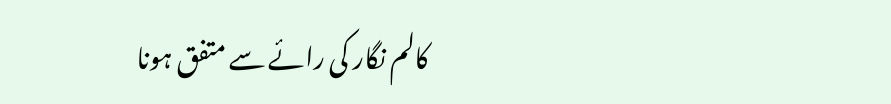کالم نگار کی رائے سے متفق ہونا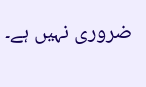ضروری نہیں ہے۔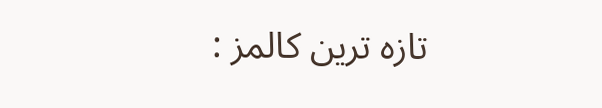تازہ ترین کالمز :